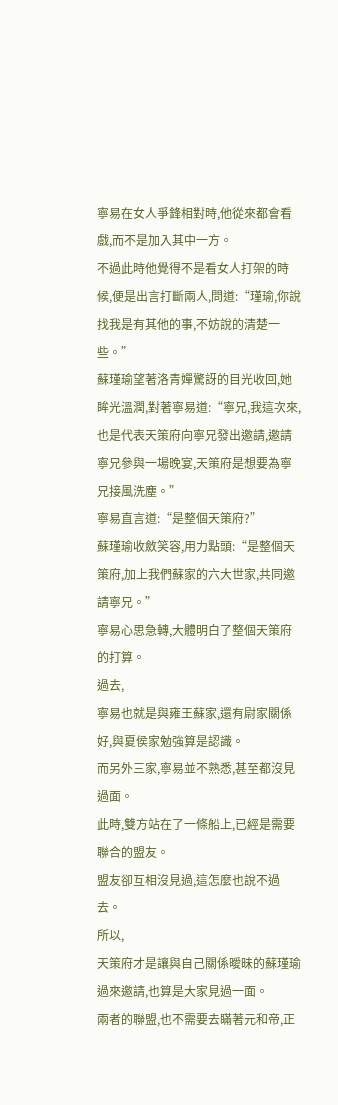寧易在女人爭鋒相對時,他從來都會看戲,而不是加入其中一方。
不過此時他覺得不是看女人打架的時候,便是出言打斷兩人,問道:“瑾瑜,你說找我是有其他的事,不妨說的清楚一些。”
蘇瑾瑜望著洛青嬋驚訝的目光收回,她眸光溫潤,對著寧易道:“寧兄,我這次來,也是代表天策府向寧兄發出邀請,邀請寧兄參與一場晚宴,天策府是想要為寧兄接風洗塵。”
寧易直言道:“是整個天策府?”
蘇瑾瑜收斂笑容,用力點頭:“是整個天策府,加上我們蘇家的六大世家,共同邀請寧兄。”
寧易心思急轉,大體明白了整個天策府的打算。
過去,
寧易也就是與雍王蘇家,還有尉家關係好,與夏侯家勉強算是認識。
而另外三家,寧易並不熟悉,甚至都沒見過面。
此時,雙方站在了一條船上,已經是需要聯合的盟友。
盟友卻互相沒見過,這怎麼也說不過去。
所以,
天策府才是讓與自己關係曖昧的蘇瑾瑜過來邀請,也算是大家見過一面。
兩者的聯盟,也不需要去瞞著元和帝,正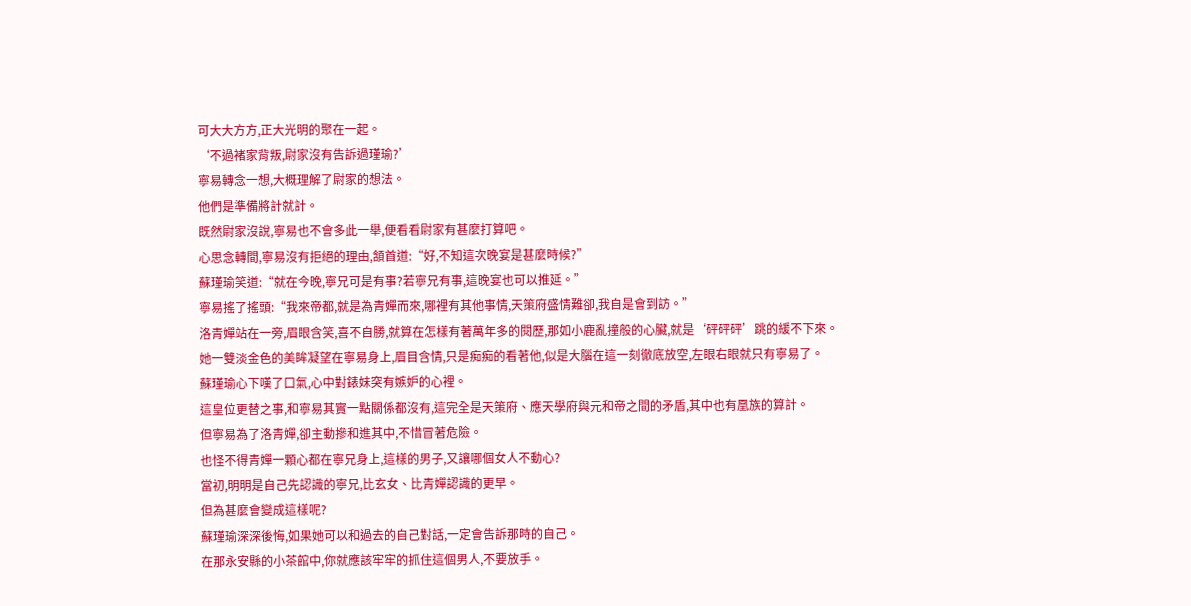可大大方方,正大光明的聚在一起。
‘不過褚家背叛,尉家沒有告訴過瑾瑜?’
寧易轉念一想,大概理解了尉家的想法。
他們是準備將計就計。
既然尉家沒說,寧易也不會多此一舉,便看看尉家有甚麼打算吧。
心思念轉間,寧易沒有拒絕的理由,頷首道:“好,不知這次晚宴是甚麼時候?”
蘇瑾瑜笑道:“就在今晚,寧兄可是有事?若寧兄有事,這晚宴也可以推延。”
寧易搖了搖頭:“我來帝都,就是為青嬋而來,哪裡有其他事情,天策府盛情難卻,我自是會到訪。”
洛青嬋站在一旁,眉眼含笑,喜不自勝,就算在怎樣有著萬年多的閱歷,那如小鹿亂撞般的心臟,就是‘砰砰砰’跳的緩不下來。
她一雙淡金色的美眸凝望在寧易身上,眉目含情,只是痴痴的看著他,似是大腦在這一刻徹底放空,左眼右眼就只有寧易了。
蘇瑾瑜心下嘆了口氣,心中對錶妹突有嫉妒的心裡。
這皇位更替之事,和寧易其實一點關係都沒有,這完全是天策府、應天學府與元和帝之間的矛盾,其中也有凰族的算計。
但寧易為了洛青嬋,卻主動摻和進其中,不惜冒著危險。
也怪不得青嬋一顆心都在寧兄身上,這樣的男子,又讓哪個女人不動心?
當初,明明是自己先認識的寧兄,比玄女、比青嬋認識的更早。
但為甚麼會變成這樣呢?
蘇瑾瑜深深後悔,如果她可以和過去的自己對話,一定會告訴那時的自己。
在那永安縣的小茶館中,你就應該牢牢的抓住這個男人,不要放手。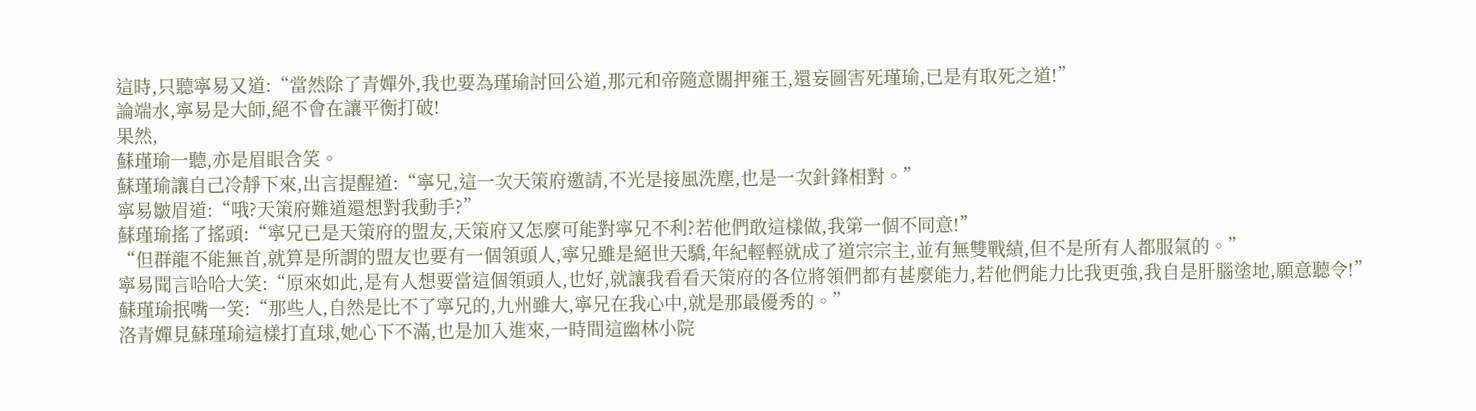這時,只聽寧易又道:“當然除了青嬋外,我也要為瑾瑜討回公道,那元和帝隨意關押雍王,還妄圖害死瑾瑜,已是有取死之道!”
論端水,寧易是大師,絕不會在讓平衡打破!
果然,
蘇瑾瑜一聽,亦是眉眼含笑。
蘇瑾瑜讓自己冷靜下來,出言提醒道:“寧兄,這一次天策府邀請,不光是接風洗塵,也是一次針鋒相對。”
寧易皺眉道:“哦?天策府難道還想對我動手?”
蘇瑾瑜搖了搖頭:“寧兄已是天策府的盟友,天策府又怎麼可能對寧兄不利?若他們敢這樣做,我第一個不同意!”
“但群龍不能無首,就算是所謂的盟友也要有一個領頭人,寧兄雖是絕世天驕,年紀輕輕就成了道宗宗主,並有無雙戰績,但不是所有人都服氣的。”
寧易聞言哈哈大笑:“原來如此,是有人想要當這個領頭人,也好,就讓我看看天策府的各位將領們都有甚麼能力,若他們能力比我更強,我自是肝腦塗地,願意聽令!”
蘇瑾瑜抿嘴一笑:“那些人,自然是比不了寧兄的,九州雖大,寧兄在我心中,就是那最優秀的。”
洛青嬋見蘇瑾瑜這樣打直球,她心下不滿,也是加入進來,一時間這幽林小院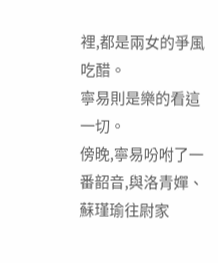裡,都是兩女的爭風吃醋。
寧易則是樂的看這一切。
傍晚,寧易吩咐了一番韶音,與洛青嬋、蘇瑾瑜往尉家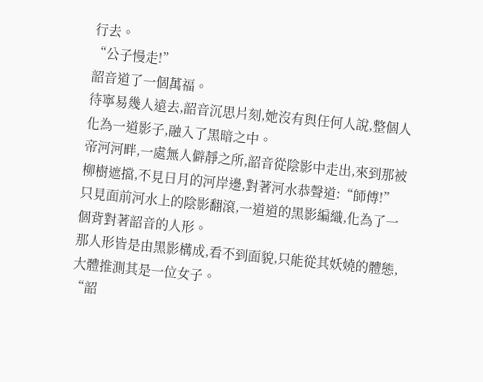行去。
“公子慢走!”
韶音道了一個萬福。
待寧易幾人遠去,韶音沉思片刻,她沒有與任何人說,整個人化為一道影子,融入了黑暗之中。
帝河河畔,一處無人僻靜之所,韶音從陰影中走出,來到那被柳樹遮擋,不見日月的河岸邊,對著河水恭聲道:“師傅!”
只見面前河水上的陰影翻滾,一道道的黑影編織,化為了一個背對著韶音的人形。
那人形皆是由黑影構成,看不到面貌,只能從其妖嬈的體態,大體推測其是一位女子。
“韶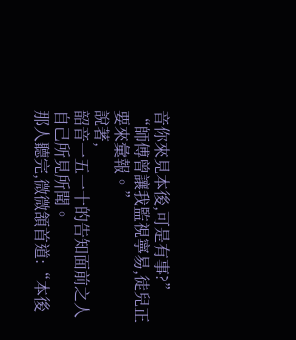音你來見本後,可是有事?”
“師傅曾讓我監視寧易,徒兒正要來彙報。”
說著,
韶音一五一十的告知面前之人自己所見所聞。
那人聽完,微微頷首道:“本後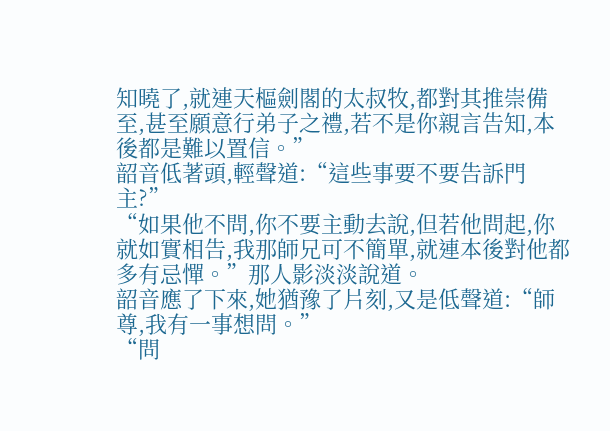知曉了,就連天樞劍閣的太叔牧,都對其推崇備至,甚至願意行弟子之禮,若不是你親言告知,本後都是難以置信。”
韶音低著頭,輕聲道:“這些事要不要告訴門主?”
“如果他不問,你不要主動去說,但若他問起,你就如實相告,我那師兄可不簡單,就連本後對他都多有忌憚。”那人影淡淡說道。
韶音應了下來,她猶豫了片刻,又是低聲道:“師尊,我有一事想問。”
“問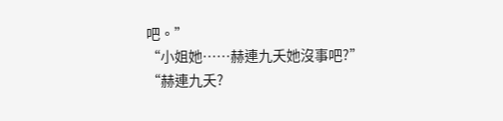吧。”
“小姐她……赫連九夭她沒事吧?”
“赫連九夭?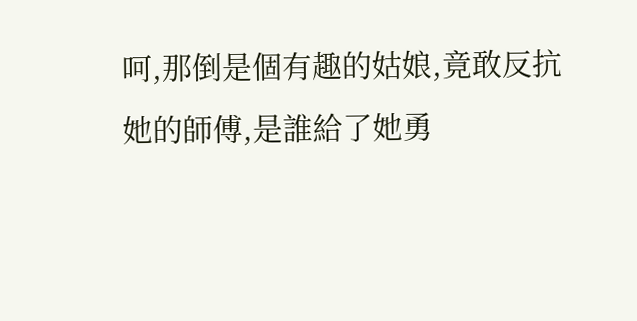呵,那倒是個有趣的姑娘,竟敢反抗她的師傅,是誰給了她勇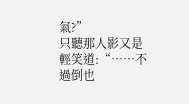氣?”
只聽那人影又是輕笑道:“……不過倒也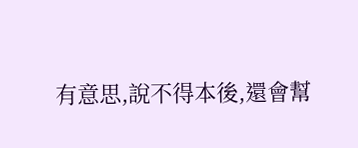有意思,說不得本後,還會幫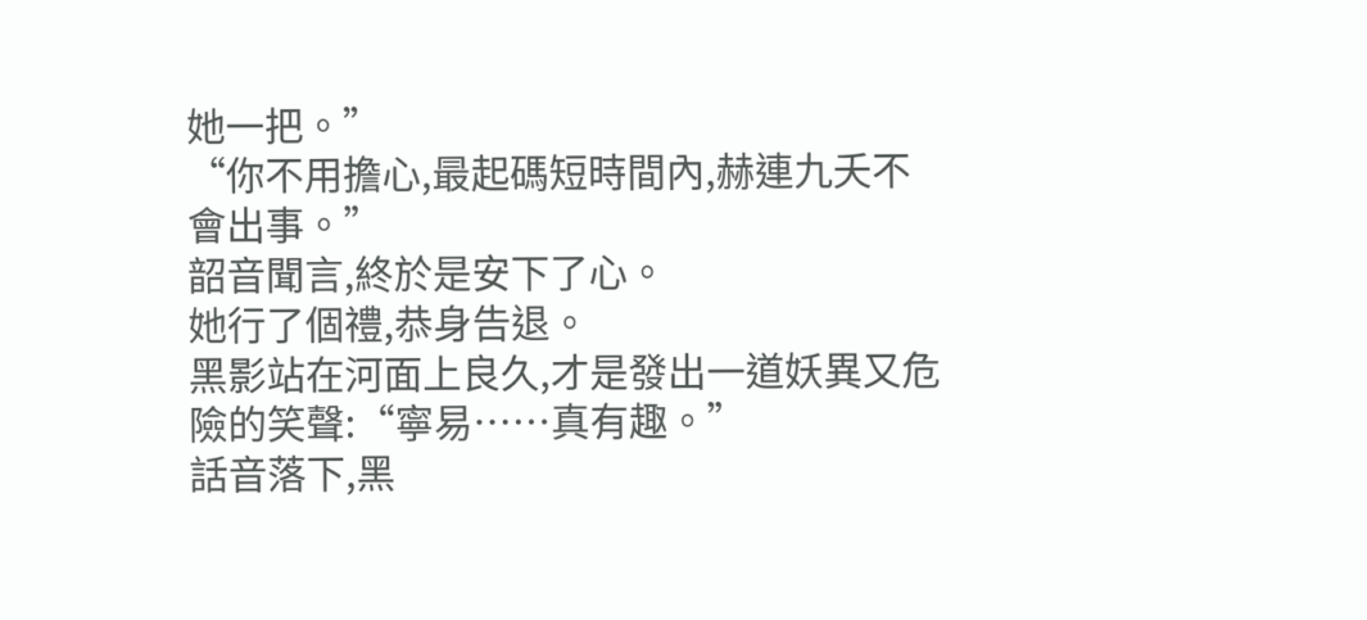她一把。”
“你不用擔心,最起碼短時間內,赫連九夭不會出事。”
韶音聞言,終於是安下了心。
她行了個禮,恭身告退。
黑影站在河面上良久,才是發出一道妖異又危險的笑聲:“寧易……真有趣。”
話音落下,黑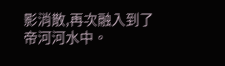影消散,再次融入到了帝河河水中。